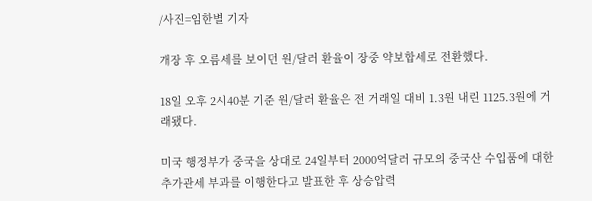/사진=임한별 기자

개장 후 오름세를 보이던 원/달러 환율이 장중 약보합세로 전환했다.

18일 오후 2시40분 기준 원/달러 환율은 전 거래일 대비 1.3원 내린 1125.3원에 거래됐다.

미국 행정부가 중국을 상대로 24일부터 2000억달러 규모의 중국산 수입품에 대한 추가관세 부과를 이행한다고 발표한 후 상승압력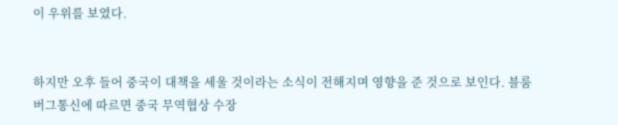이 우위를 보였다.


하지만 오후 들어 중국이 대책을 세울 것이라는 소식이 전해지며 영향을 준 것으로 보인다. 블룸버그통신에 따르면 중국 무역협상 수장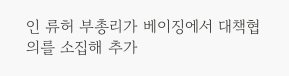인 류허 부총리가 베이징에서 대책협의를 소집해 추가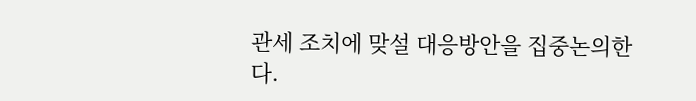관세 조치에 맞설 대응방안을 집중논의한다.